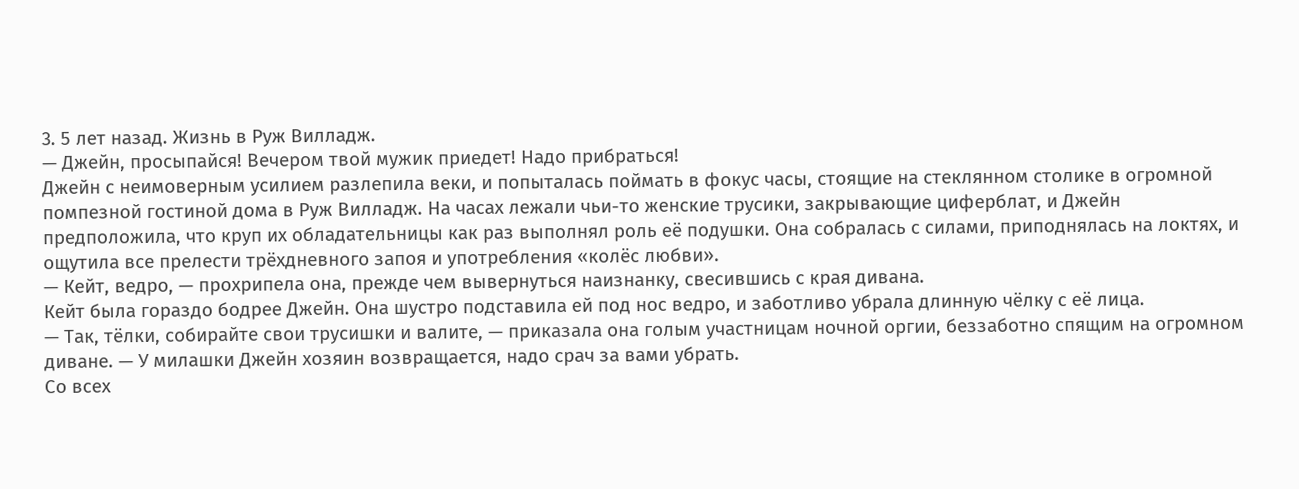3. 5 лет назад. Жизнь в Руж Вилладж.
— Джейн, просыпайся! Вечером твой мужик приедет! Надо прибраться!
Джейн с неимоверным усилием разлепила веки, и попыталась поймать в фокус часы, стоящие на стеклянном столике в огромной помпезной гостиной дома в Руж Вилладж. На часах лежали чьи-то женские трусики, закрывающие циферблат, и Джейн предположила, что круп их обладательницы как раз выполнял роль её подушки. Она собралась с силами, приподнялась на локтях, и ощутила все прелести трёхдневного запоя и употребления «колёс любви».
— Кейт, ведро, — прохрипела она, прежде чем вывернуться наизнанку, свесившись с края дивана.
Кейт была гораздо бодрее Джейн. Она шустро подставила ей под нос ведро, и заботливо убрала длинную чёлку с еë лица.
— Так, тëлки, собирайте свои трусишки и валите, — приказала она голым участницам ночной оргии, беззаботно спящим на огромном диване. — У милашки Джейн хозяин возвращается, надо срач за вами убрать.
Со всех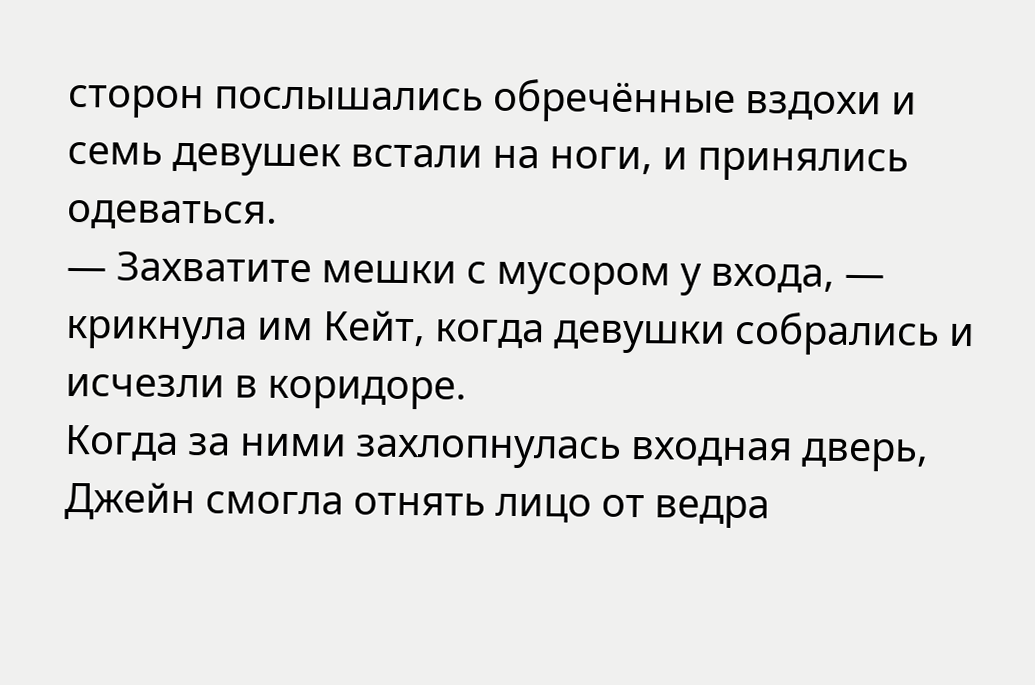сторон послышались обречённые вздохи и семь девушек встали на ноги, и принялись одеваться.
— Захватите мешки с мусором у входа, — крикнула им Кейт, когда девушки собрались и исчезли в коридоре.
Когда за ними захлопнулась входная дверь, Джейн смогла отнять лицо от ведра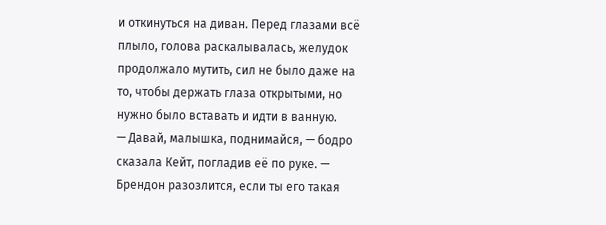и откинуться на диван. Перед глазами всё плыло, голова раскалывалась, желудок продолжало мутить, сил не было даже на то, чтобы держать глаза открытыми, но нужно было вставать и идти в ванную.
— Давай, малышка, поднимайся, — бодро сказала Кейт, погладив её по руке. — Брендон разозлится, если ты его такая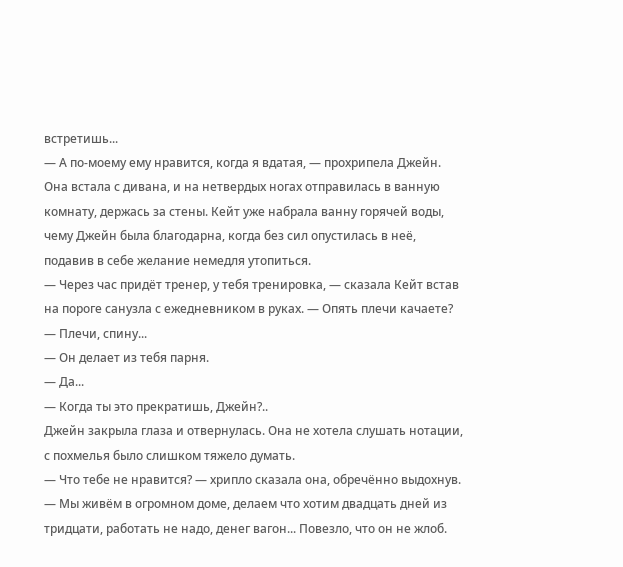встретишь...
— А по-моему ему нравится, когда я вдатая, — прохрипела Джейн.
Она встала с дивана, и на нетвердых ногах отправилась в ванную комнату, держась за стены. Кейт уже набрала ванну горячей воды, чему Джейн была благодарна, когда без сил опустилась в неё, подавив в себе желание немедля утопиться.
— Через час придёт тренер, у тебя тренировка, — сказала Кейт встав на пороге санузла с ежедневником в руках. — Опять плечи качаете?
— Плечи, спину...
— Он делает из тебя парня.
— Да...
— Когда ты это прекратишь, Джейн?..
Джейн закрыла глаза и отвернулась. Она не хотела слушать нотации, с похмелья было слишком тяжело думать.
— Что тебе не нравится? — хрипло сказала она, обречённо выдохнув. — Мы живём в огромном доме, делаем что хотим двадцать дней из тридцати, работать не надо, денег вагон... Повезло, что он не жлоб.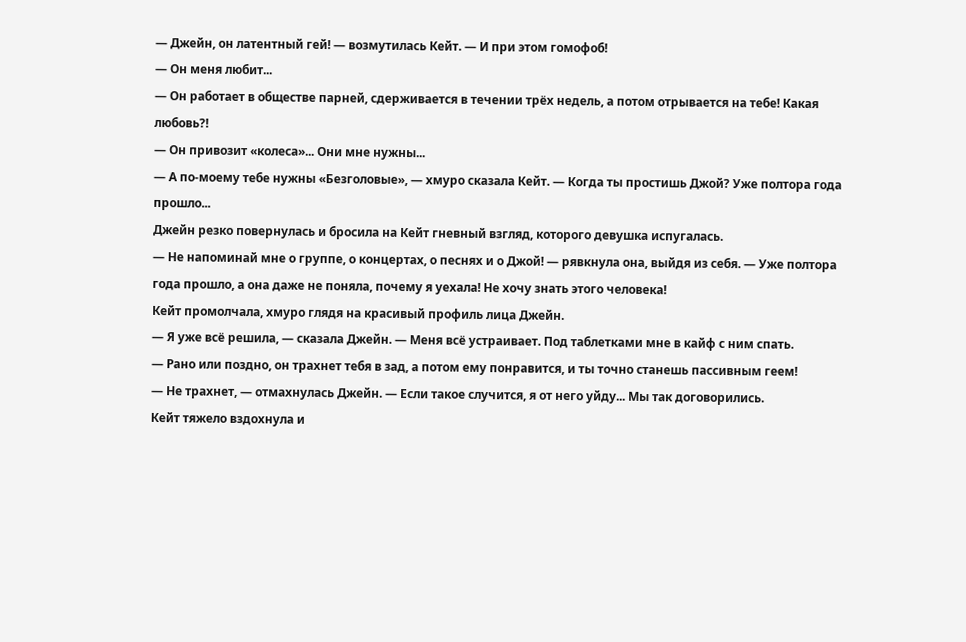— Джейн, он латентный гей! — возмутилась Кейт. — И при этом гомофоб!
— Он меня любит...
— Он работает в обществе парней, сдерживается в течении трёх недель, а потом отрывается на тебе! Какая любовь?!
— Он привозит «колеса»... Они мне нужны...
— А по-моему тебе нужны «Безголовые», — хмуро сказала Кейт. — Когда ты простишь Джой? Уже полтора года прошло...
Джейн резко повернулась и бросила на Кейт гневный взгляд, которого девушка испугалась.
— Не напоминай мне о группе, о концертах, о песнях и о Джой! — рявкнула она, выйдя из себя. — Уже полтора года прошло, а она даже не поняла, почему я уехала! Не хочу знать этого человека!
Кейт промолчала, хмуро глядя на красивый профиль лица Джейн.
— Я уже всё решила, — сказала Джейн. — Меня всё устраивает. Под таблетками мне в кайф с ним спать.
— Рано или поздно, он трахнет тебя в зад, а потом ему понравится, и ты точно станешь пассивным геем!
— Не трахнет, — отмахнулась Джейн. — Если такое случится, я от него уйду... Мы так договорились.
Кейт тяжело вздохнула и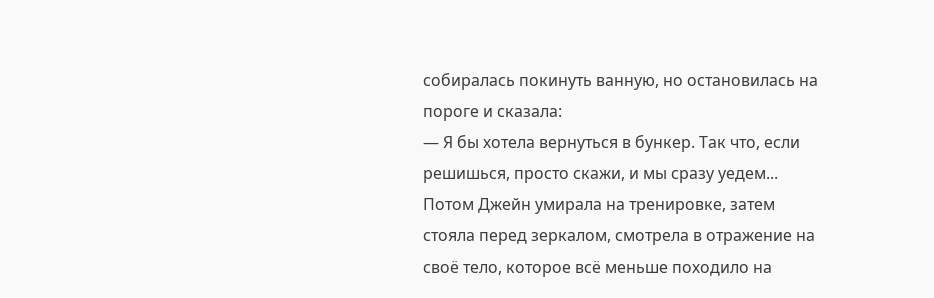собиралась покинуть ванную, но остановилась на пороге и сказала:
— Я бы хотела вернуться в бункер. Так что, если решишься, просто скажи, и мы сразу уедем...
Потом Джейн умирала на тренировке, затем стояла перед зеркалом, смотрела в отражение на своё тело, которое всё меньше походило на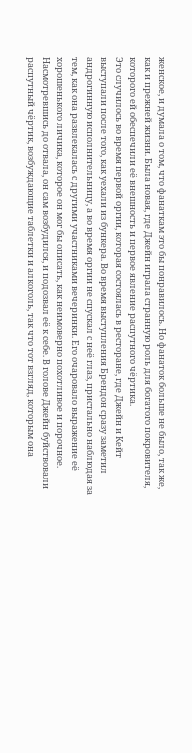женское, и думала о том, что фанаткам это бы понравилось. Но фанаток больше не было, так же, как и прежней жизни. Была новая, где Джейн играла странную роль для богатого покровителя, которого ей обеспечили её внешность и первое явление распутного чëртика.
Это случилось во время первой оргии, которая состоялась в ресторане, где Джейн и Кейт выступали после того, как уехали из бункера. Во время выступления Брендон сразу заметил андрогинную исполнительницу, а во время оргии не спускал с неё глаз, пристально наблюдая за тем, как она развлекалась с другими участниками вечеринки. Его очаровало выражение её хорошенького личика, которое он мог бы описать, как неимоверно похотливое и порочное. Насмотревшись до отвала, он сам возбудился, и подозвал её к себе. В голове Джейн буйствовали распутный чёртик, возбуждающие таблетки и алкоголь, так что тот взгляд, которым она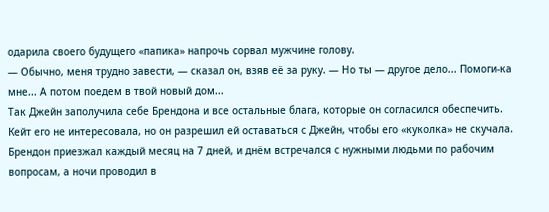одарила своего будущего «папика» напрочь сорвал мужчине голову.
— Обычно, меня трудно завести, — сказал он, взяв её за руку. — Но ты — другое дело... Помоги-ка мне... А потом поедем в твой новый дом...
Так Джейн заполучила себе Брендона и все остальные блага, которые он согласился обеспечить. Кейт его не интересовала, но он разрешил ей оставаться с Джейн, чтобы его «куколка» не скучала.
Брендон приезжал каждый месяц на 7 дней, и днём встречался с нужными людьми по рабочим вопросам, а ночи проводил в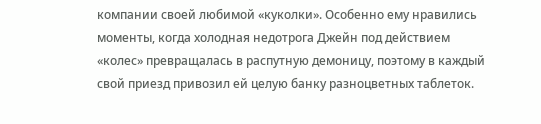компании своей любимой «куколки». Особенно ему нравились моменты, когда холодная недотрога Джейн под действием «колес» превращалась в распутную демоницу, поэтому в каждый свой приезд привозил ей целую банку разноцветных таблеток.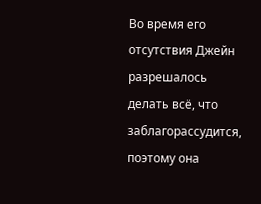Во время его отсутствия Джейн разрешалось делать всё, что заблагорассудится, поэтому она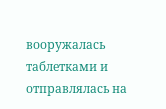вооружалась таблетками и отправлялась на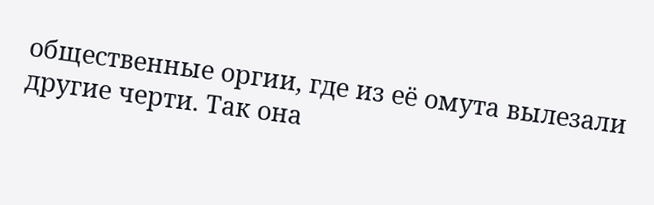общественные оргии, где из её омута вылезали другие черти. Так она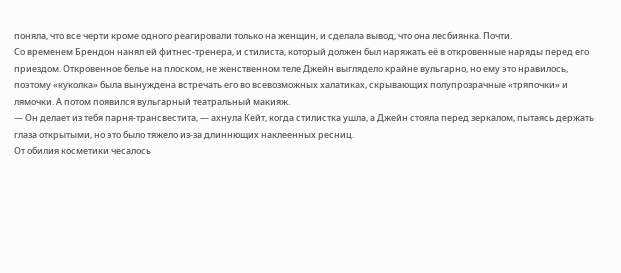поняла, что все черти кроме одного реагировали только на женщин, и сделала вывод, что она лесбиянка. Почти.
Со временем Брендон нанял ей фитнес-тренера, и стилиста, который должен был наряжать её в откровенные наряды перед его приездом. Откровенное белье на плоском, не женственном теле Джейн выглядело крайне вульгарно, но ему это нравилось, поэтому «куколка» была вынуждена встречать его во всевозможных халатиках, скрывающих полупрозрачные «тряпочки» и лямочки. А потом появился вульгарный театральный макияж.
— Он делает из тебя парня-трансвестита, — ахнула Кейт, когда стилистка ушла, а Джейн стояла перед зеркалом, пытаясь держать глаза открытыми, но это было тяжело из-за длиннющих наклеенных ресниц.
От обилия косметики чесалось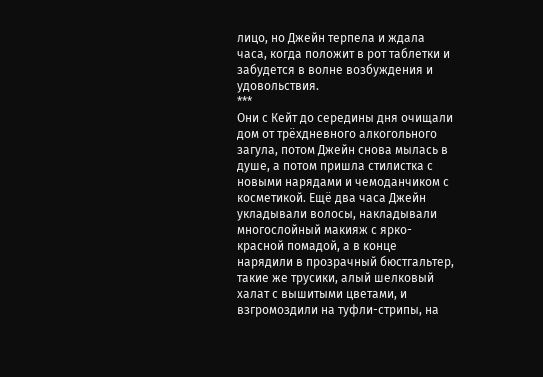лицо, но Джейн терпела и ждала часа, когда положит в рот таблетки и забудется в волне возбуждения и удовольствия.
***
Они с Кейт до середины дня очищали дом от трёхдневного алкогольного загула, потом Джейн снова мылась в душе, а потом пришла стилистка с новыми нарядами и чемоданчиком с косметикой. Ещё два часа Джейн укладывали волосы, накладывали многослойный макияж с ярко-красной помадой, а в конце нарядили в прозрачный бюстгальтер, такие же трусики, алый шелковый халат с вышитыми цветами, и взгромоздили на туфли-стрипы, на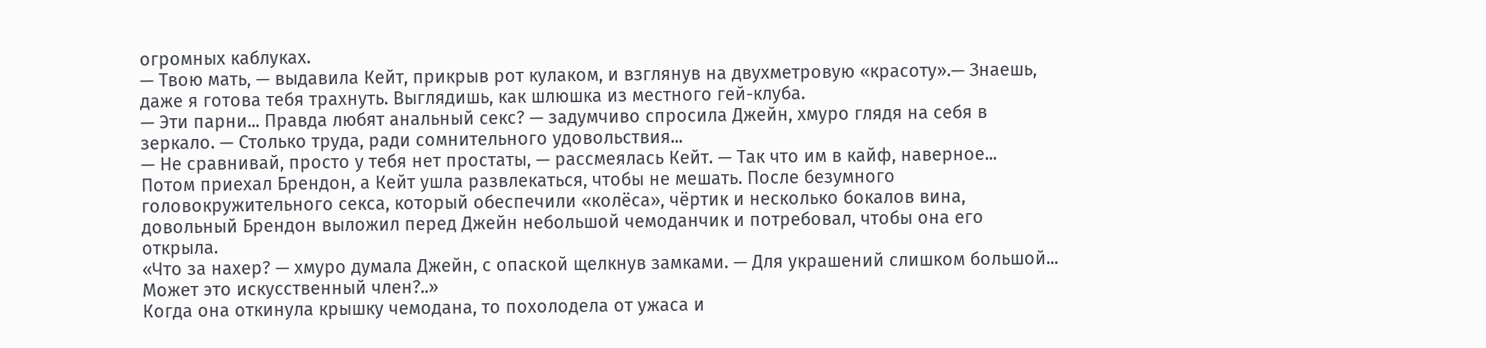огромных каблуках.
— Твою мать, — выдавила Кейт, прикрыв рот кулаком, и взглянув на двухметровую «красоту».— Знаешь, даже я готова тебя трахнуть. Выглядишь, как шлюшка из местного гей-клуба.
— Эти парни... Правда любят анальный секс? — задумчиво спросила Джейн, хмуро глядя на себя в зеркало. — Столько труда, ради сомнительного удовольствия...
— Не сравнивай, просто у тебя нет простаты, — рассмеялась Кейт. — Так что им в кайф, наверное...
Потом приехал Брендон, а Кейт ушла развлекаться, чтобы не мешать. После безумного головокружительного секса, который обеспечили «колëса», чёртик и несколько бокалов вина, довольный Брендон выложил перед Джейн небольшой чемоданчик и потребовал, чтобы она его открыла.
«Что за нахер? — хмуро думала Джейн, с опаской щелкнув замками. — Для украшений слишком большой... Может это искусственный член?..»
Когда она откинула крышку чемодана, то похолодела от ужаса и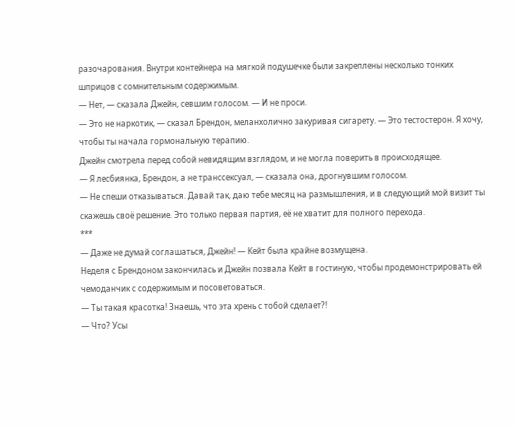разочарования. Внутри контейнера на мягкой подушечке были закреплены несколько тонких шприцов с сомнительным содержимым.
— Нет, — сказала Джейн, севшим голосом. — И не проси.
— Это не наркотик, — сказал Брендон, меланхолично закуривая сигарету. — Это тестостерон. Я хочу, чтобы ты начала гормональную терапию.
Джейн смотрела перед собой невидящим взглядом, и не могла поверить в происходящее.
— Я лесбиянка, Брендон, а не транссексуал, — сказала она, дрогнувшим голосом.
— Не спеши отказываться. Давай так, даю тебе месяц на размышления, и в следующий мой визит ты скажешь своё решение. Это только первая партия, её не хватит для полного перехода.
***
— Даже не думай соглашаться, Джейн! — Кейт была крайне возмущена.
Неделя с Брендоном закончилась и Джейн позвала Кейт в гостиную, чтобы продемонстрировать ей чемоданчик с содержимым и посоветоваться.
— Ты такая красотка! Знаешь, что эта хрень с тобой сделает?!
— Что? Усы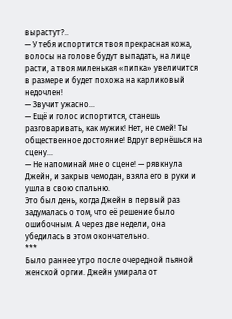вырастут?..
— У тебя испортится твоя прекрасная кожа, волосы на голове будут выпадать, на лице расти, а твоя миленькая «пипка» увеличится в размере и будет похожа на карликовый недочлен!
— Звучит ужасно...
— Ещё и голос испортится, станешь разговаривать, как мужик! Нет, не смей! Ты общественное достояние! Вдруг вернёшься на сцену...
— Не напоминай мне о сцене! — рявкнула Джейн, и закрыв чемодан, взяла его в руки и ушла в свою спальню.
Это был день, когда Джейн в первый раз задумалась о том, что её решение было ошибочным. А через две недели, она убедилась в этом окончательно.
***
Было раннее утро после очередной пьяной женской оргии. Джейн умирала от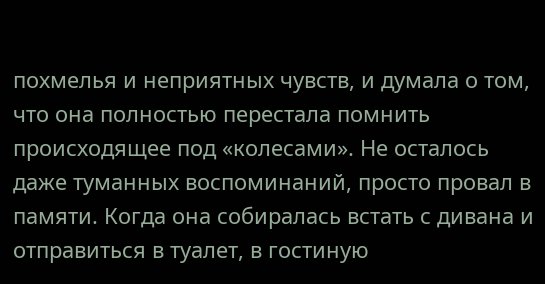похмелья и неприятных чувств, и думала о том, что она полностью перестала помнить происходящее под «колесами». Не осталось даже туманных воспоминаний, просто провал в памяти. Когда она собиралась встать с дивана и отправиться в туалет, в гостиную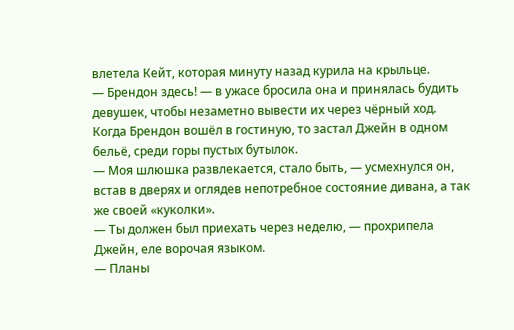влетела Кейт, которая минуту назад курила на крыльце.
— Брендон здесь! — в ужасе бросила она и принялась будить девушек, чтобы незаметно вывести их через чёрный ход.
Когда Брендон вошёл в гостиную, то застал Джейн в одном бельё, среди горы пустых бутылок.
— Моя шлюшка развлекается, стало быть, — усмехнулся он, встав в дверях и оглядев непотребное состояние дивана, а так же своей «куколки».
— Ты должен был приехать через неделю, — прохрипела Джейн, еле ворочая языком.
— Планы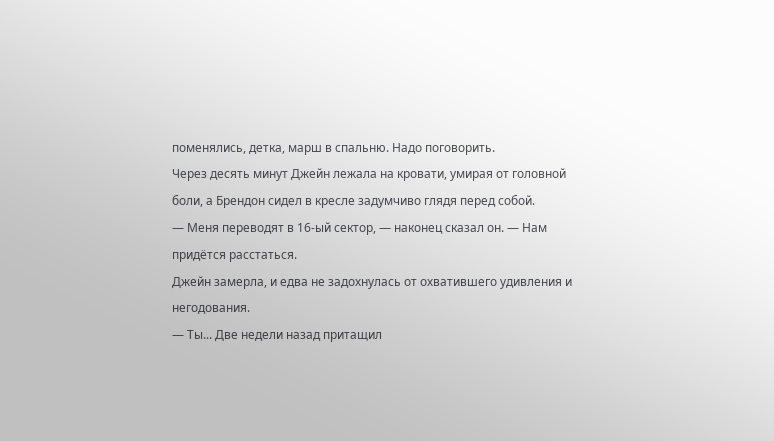поменялись, детка, марш в спальню. Надо поговорить.
Через десять минут Джейн лежала на кровати, умирая от головной боли, а Брендон сидел в кресле задумчиво глядя перед собой.
— Меня переводят в 16-ый сектор, — наконец сказал он. — Нам придётся расстаться.
Джейн замерла, и едва не задохнулась от охватившего удивления и негодования.
— Ты... Две недели назад притащил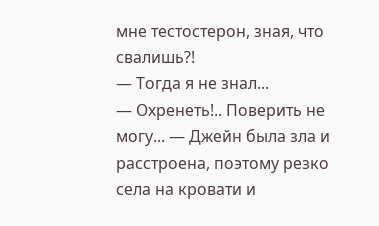мне тестостерон, зная, что свалишь?!
— Тогда я не знал...
— Охренеть!.. Поверить не могу... — Джейн была зла и расстроена, поэтому резко села на кровати и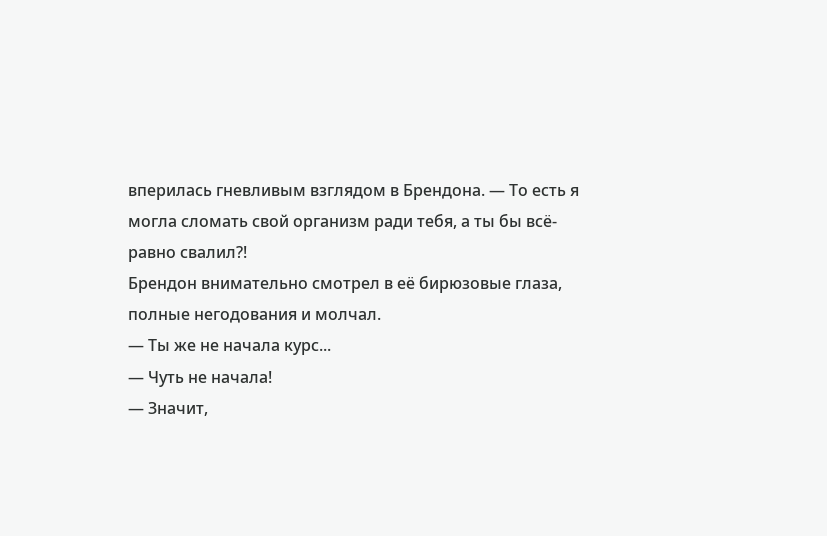вперилась гневливым взглядом в Брендона. — То есть я могла сломать свой организм ради тебя, а ты бы всё-равно свалил?!
Брендон внимательно смотрел в её бирюзовые глаза, полные негодования и молчал.
— Ты же не начала курс...
— Чуть не начала!
— Значит,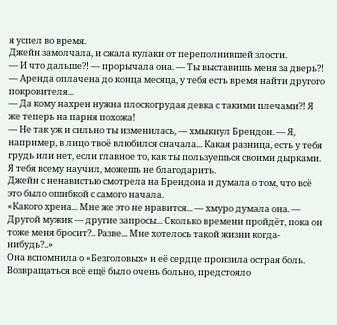я успел во время.
Джейн замолчала, и сжала кулаки от переполнившей злости.
— И что дальше?! — прорычала она. — Ты выставишь меня за дверь?!
— Аренда оплачена до конца месяца, у тебя есть время найти другого покровителя...
— Да кому нахрен нужна плоскогрудая девка с такими плечами?! Я же теперь на парня похожа!
— Не так уж и сильно ты изменилась, — хмыкнул Брендон. — Я, например, в лицо твоё влюбился сначала... Какая разница, есть у тебя грудь или нет, если главное то, как ты пользуешься своими дырками. Я тебя всему научил, можешь не благодарить.
Джейн с ненавистью смотрела на Брендона и думала о том, что всё это было ошибкой с самого начала.
«Какого хрена... Мне же это не нравится... — хмуро думала она. — Другой мужик — другие запросы... Сколько времени пройдёт, пока он тоже меня бросит?.. Разве... Мне хотелось такой жизни когда-нибудь?..»
Она вспомнила о «Безголовых» и её сердце пронзила острая боль. Возвращаться всë ещё было очень больно, предстояло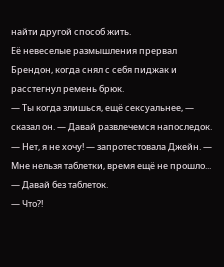найти другой способ жить.
Её невеселые размышления прервал Брендон, когда снял с себя пиджак и расстегнул ремень брюк.
— Ты когда злишься, ещё сексуальнее, — сказал он. — Давай развлечемся напоследок.
— Нет, я не хочу! — запротестовала Джейн. — Мне нельзя таблетки, время ещё не прошло...
— Давай без таблеток.
— Что?!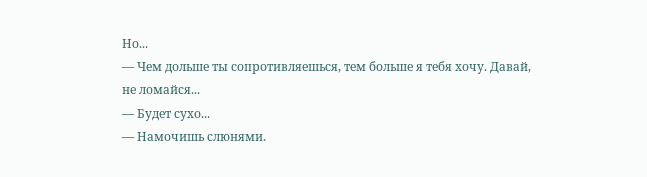Но...
— Чем дольше ты сопротивляешься, тем больше я тебя хочу. Давай, не ломайся...
— Будет сухо...
— Намочишь слюнями.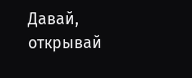Давай, открывай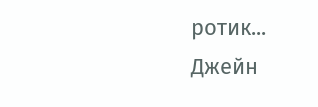ротик...
Джейн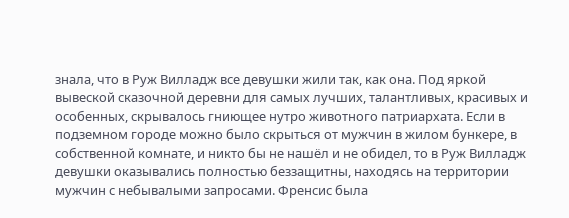знала, что в Руж Вилладж все девушки жили так, как она. Под яркой вывеской сказочной деревни для самых лучших, талантливых, красивых и особенных, скрывалось гниющее нутро животного патриархата. Если в подземном городе можно было скрыться от мужчин в жилом бункере, в собственной комнате, и никто бы не нашёл и не обидел, то в Руж Вилладж девушки оказывались полностью беззащитны, находясь на территории мужчин с небывалыми запросами. Френсис была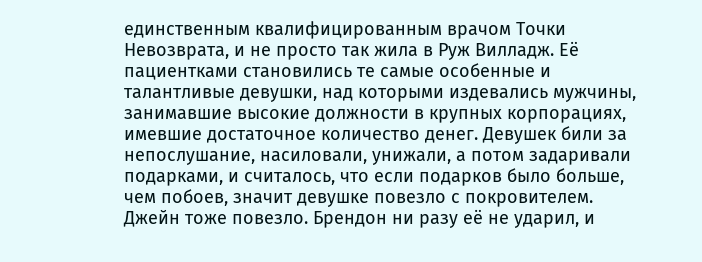единственным квалифицированным врачом Точки Невозврата, и не просто так жила в Руж Вилладж. Её пациентками становились те самые особенные и талантливые девушки, над которыми издевались мужчины, занимавшие высокие должности в крупных корпорациях, имевшие достаточное количество денег. Девушек били за непослушание, насиловали, унижали, а потом задаривали подарками, и считалось, что если подарков было больше, чем побоев, значит девушке повезло с покровителем.
Джейн тоже повезло. Брендон ни разу её не ударил, и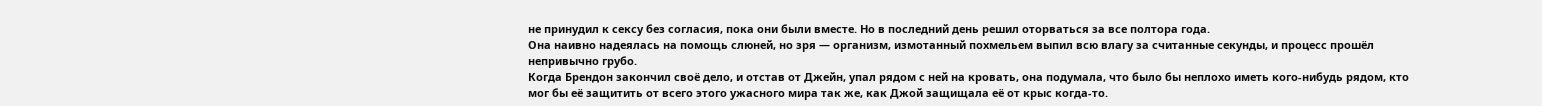не принудил к сексу без согласия, пока они были вместе. Но в последний день решил оторваться за все полтора года.
Она наивно надеялась на помощь слюней, но зря — организм, измотанный похмельем выпил всю влагу за считанные секунды, и процесс прошёл непривычно грубо.
Когда Брендон закончил своё дело, и отстав от Джейн, упал рядом с ней на кровать, она подумала, что было бы неплохо иметь кого-нибудь рядом, кто мог бы её защитить от всего этого ужасного мира так же, как Джой защищала её от крыс когда-то.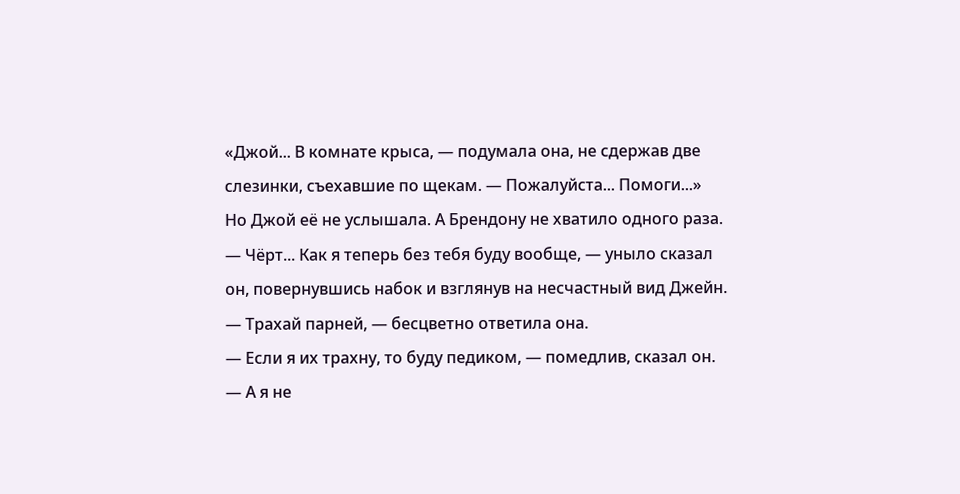«Джой... В комнате крыса, — подумала она, не сдержав две слезинки, съехавшие по щекам. — Пожалуйста... Помоги...»
Но Джой её не услышала. А Брендону не хватило одного раза.
— Чëрт... Как я теперь без тебя буду вообще, — уныло сказал он, повернувшись набок и взглянув на несчастный вид Джейн.
— Трахай парней, — бесцветно ответила она.
— Если я их трахну, то буду педиком, — помедлив, сказал он. — А я не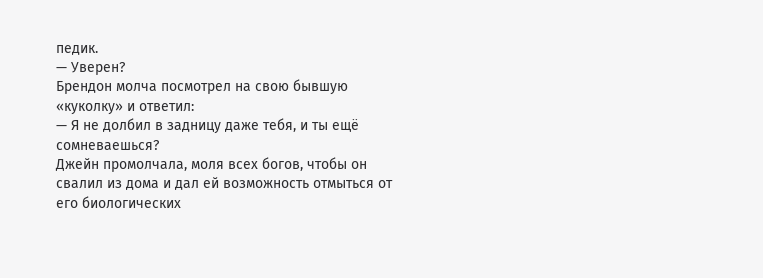педик.
— Уверен?
Брендон молча посмотрел на свою бывшую «куколку» и ответил:
— Я не долбил в задницу даже тебя, и ты ещё сомневаешься?
Джейн промолчала, моля всех богов, чтобы он свалил из дома и дал ей возможность отмыться от его биологических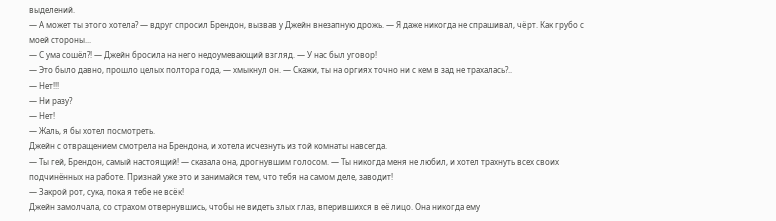выделений.
— А может ты этого хотела? — вдруг спросил Брендон, вызвав у Джейн внезапную дрожь. — Я даже никогда не спрашивал, чëрт. Как грубо с моей стороны...
— С ума сошёл?! — Джейн бросила на него недоумевающий взгляд. — У нас был уговор!
— Это было давно, прошло целых полтора года, — хмыкнул он. — Скажи, ты на оргиях точно ни с кем в зад не трахалась?..
— Нет!!!
— Ни разу?
— Нет!
— Жаль, я бы хотел посмотреть.
Джейн с отвращением смотрела на Брендона, и хотела исчезнуть из той комнаты навсегда.
— Ты гей, Брендон, самый настоящий! — сказала она, дрогнувшим голосом. — Ты никогда меня не любил, и хотел трахнуть всех своих подчинённых на работе. Признай уже это и занимайся тем, что тебя на самом деле, заводит!
— Закрой рот, сука, пока я тебе не всëк!
Джейн замолчала, со страхом отвернувшись, чтобы не видеть злых глаз, вперившихся в её лицо. Она никогда ему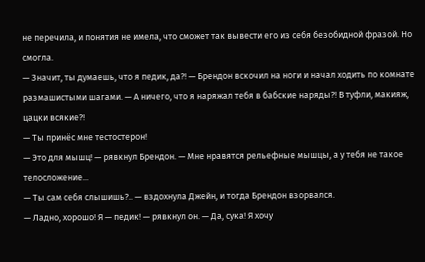не перечила, и понятия не имела, что сможет так вывести его из себя безобидной фразой. Но смогла.
— Значит, ты думаешь, что я педик, да?! — Брендон вскочил на ноги и начал ходить по комнате размашистыми шагами. — А ничего, что я наряжал тебя в бабские наряды?! В туфли, макияж, цацки всякие?!
— Ты принёс мне тестостерон!
— Это для мышц! — рявкнул Брендон. — Мне нравятся рельефные мышцы, а у тебя не такое телосложение...
— Ты сам себя слышишь?.. — вздохнула Джейн, и тогда Брендон взорвался.
— Ладно, хорошо! Я — педик! — рявкнул он. — Да, сука! Я хочу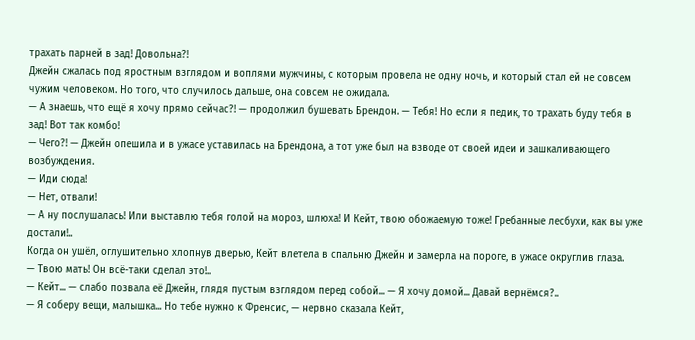трахать парней в зад! Довольна?!
Джейн сжалась под яростным взглядом и воплями мужчины, с которым провела не одну ночь, и который стал ей не совсем чужим человеком. Но того, что случилось дальше, она совсем не ожидала.
— А знаешь, что ещё я хочу прямо сейчас?! — продолжил бушевать Брендон. — Тебя! Но если я педик, то трахать буду тебя в зад! Вот так комбо!
— Чего?! — Джейн опешила и в ужасе уставилась на Брендона, а тот уже был на взводе от своей идеи и зашкаливающего возбуждения.
— Иди сюда!
— Нет, отвали!
— А ну послушалась! Или выставлю тебя голой на мороз, шлюха! И Кейт, твою обожаемую тоже! Гребанные лесбухи, как вы уже достали!..
Когда он ушёл, оглушительно хлопнув дверью, Кейт влетела в спальню Джейн и замерла на пороге, в ужасе округлив глаза.
— Твою мать! Он всë-таки сделал это!..
— Кейт... — слабо позвала её Джейн, глядя пустым взглядом перед собой... — Я хочу домой... Давай вернёмся?..
— Я соберу вещи, малышка... Но тебе нужно к Френсис, — нервно сказала Кейт,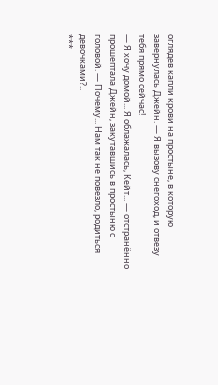оглядев капли крови на простыне, в которую завернулась Джейн. — Я вызову снегоход, и отвезу тебя прямо сейчас!
— Я хочу домой... Я облажалась, Кейт... — отстранённо прошептала Джейн, закутавшись в простыню с головой. — Почему... Нам так не повезло, родиться девочками?..
***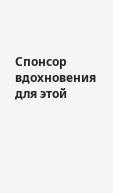Спонсор вдохновения для этой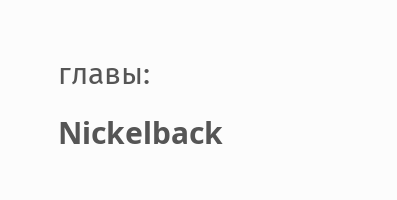главы:
Nickelback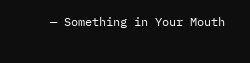— Something in Your Mouth